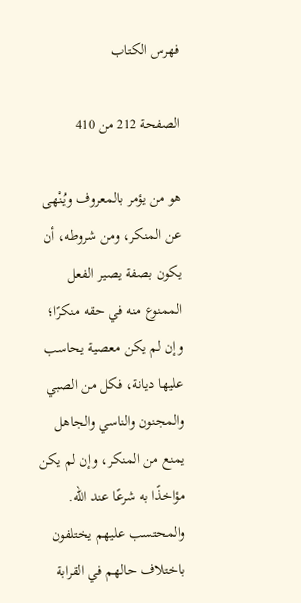فهرس الكتاب

الصفحة 212 من 410

هو من يؤمر بالمعروف ويُنْهى عن المنكر، ومن شروطه، أن يكون بصفة يصير الفعل الممنوع منه في حقه منكرًا؛ وإن لم يكن معصية يحاسب عليها ديانة، فكل من الصبي والمجنون والناسي والجاهل يمنع من المنكر، وإن لم يكن مؤاخذًا به شرعًا عند الله. والمحتسب عليهم يختلفون باختلاف حالهم في القرابة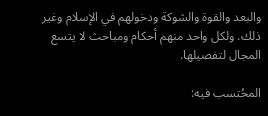والبعد والقوة والشوكة ودخولهم في الإسلام وغير ذلك. ولكل واحد منهم أحكام ومباحث لا يتسع المجال لتفصيلها.

المحُتسب فيه: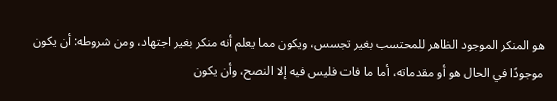هو المنكر الموجود الظاهر للمحتسب بغير تجسس، ويكون مما يعلم أنه منكر بغير اجتهاد، ومن شروطه: أن يكون موجودًا في الحال هو أو مقدماته، أما ما فات فليس فيه إلا النصح، وأن يكون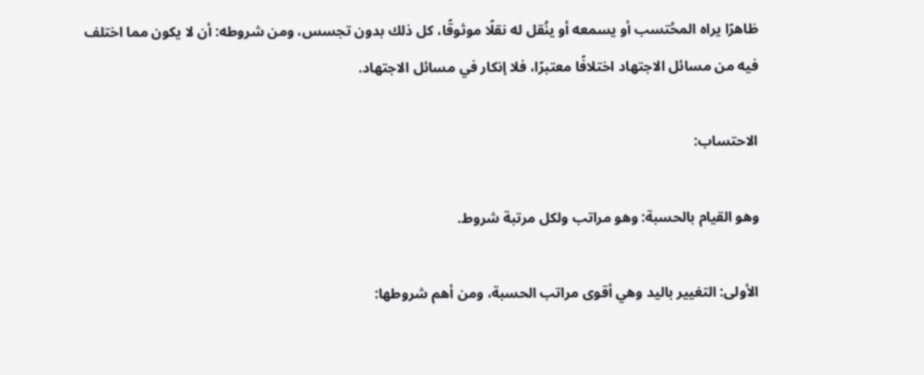ظاهرًا يراه المحُتسب أو يسمعه أو ينُقل له نقلًا موثوقًا، كل ذلك بدون تجسس، ومن شروطه: أن لا يكون مما اختلف فيه من مسائل الاجتهاد اختلافًا معتبرًا، فلا إنكار في مسائل الاجتهاد.

الاحتساب:

وهو القيام بالحسبة: وهو مراتب ولكل مرتبة شروط.

الأولى: التغيير باليد وهي أقوى مراتب الحسبة، ومن أهم شروطها: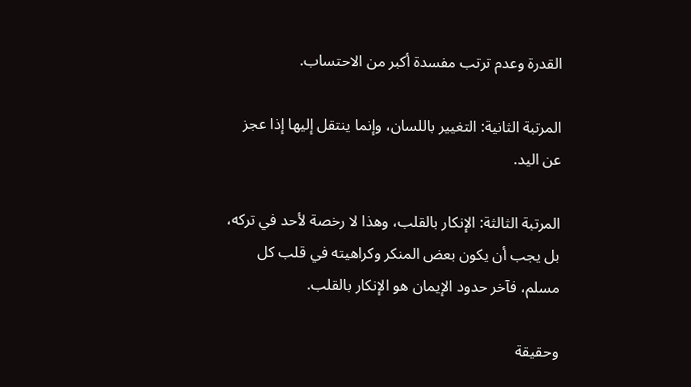القدرة وعدم ترتب مفسدة أكبر من الاحتساب.

المرتبة الثانية: التغيير باللسان، وإنما ينتقل إليها إذا عجز عن اليد.

المرتبة الثالثة: الإنكار بالقلب، وهذا لا رخصة لأحد في تركه، بل يجب أن يكون بعض المنكر وكراهيته في قلب كل مسلم، فآخر حدود الإيمان هو الإنكار بالقلب.

وحقيقة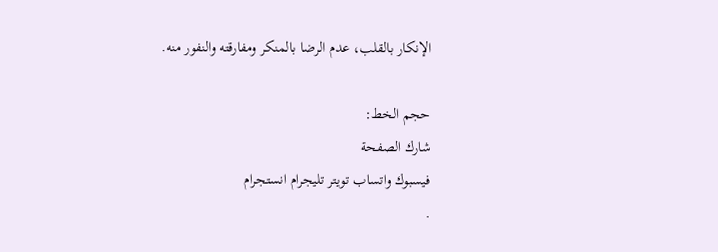الإنكار بالقلب، عدم الرضا بالمنكر ومفارقته والنفور منه.

حجم الخط:
شارك الصفحة
فيسبوك واتساب تويتر تليجرام انستجرام
.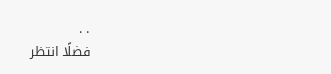. .
فضلًا انتظر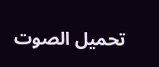تحميل الصوت